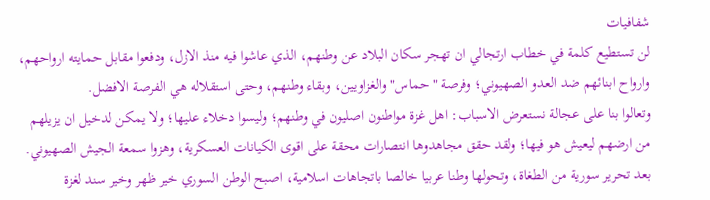شفافيات
لن تستطيع كلمة في خطاب ارتجالي ان تهجر سكان البلاد عن وطنهم، الذي عاشوا فيه منذ الازل، ودفعوا مقابل حمايته ارواحهم، وارواح ابنائهم ضد العدو الصهيوني؛ وفرصة "حماس" والغزاويين، وبقاء وطنهم، وحتى استقلاله هي الفرصة الافضل.
وتعالوا بنا على عجالة نستعرض الاسباب: اهل غزة مواطنون اصليون في وطنهم؛ وليسوا دخلاء عليها؛ ولا يمكن لدخيل ان يزيلهم من ارضهم ليعيش هو فيها؛ ولقد حقق مجاهدوها انتصارات محقة على اقوى الكيانات العسكرية، وهزوا سمعة الجيش الصهيوني. بعد تحرير سورية من الطغاة، وتحولها وطنا عربيا خالصا باتجاهات اسلامية، اصبح الوطن السوري خير ظهر وخير سند لغزة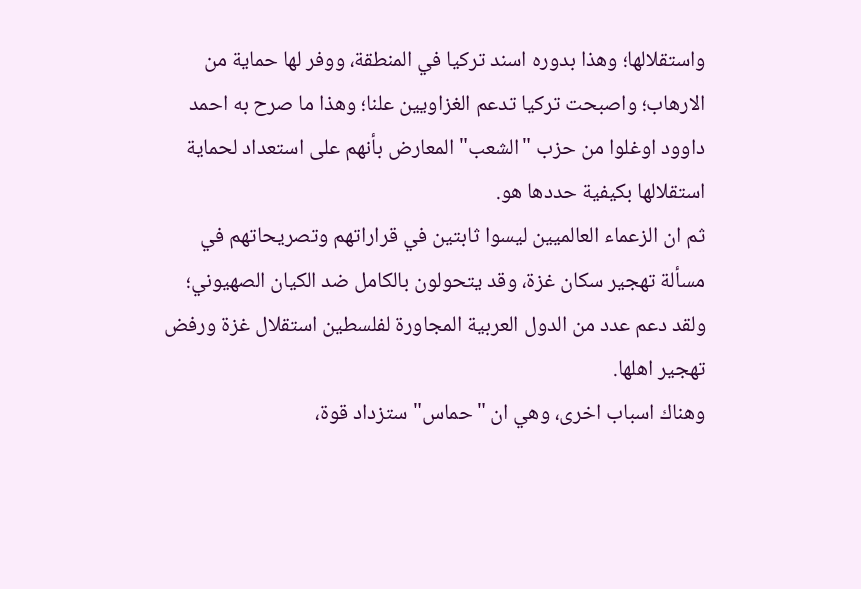واستقلالها؛ وهذا بدوره اسند تركيا في المنطقة، ووفر لها حماية من الارهاب؛ واصبحت تركيا تدعم الغزاويين علنا؛ وهذا ما صرح به احمد داوود اوغلوا من حزب "الشعب" المعارض بأنهم على استعداد لحماية استقلالها بكيفية حددها هو.
ثم ان الزعماء العالميين ليسوا ثابتين في قراراتهم وتصريحاتهم في مسألة تهجير سكان غزة، وقد يتحولون بالكامل ضد الكيان الصهيوني؛ ولقد دعم عدد من الدول العربية المجاورة لفلسطين استقلال غزة ورفض تهجير اهلها.
وهناك اسباب اخرى، وهي ان "حماس" ستزداد قوة،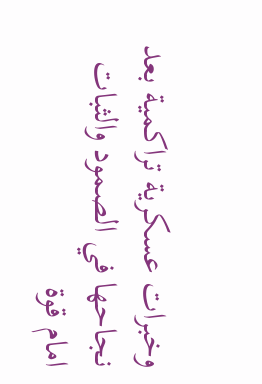وخبرات عسكرية تراكمية بعد نجاحها في الصمود والثبات امام قوة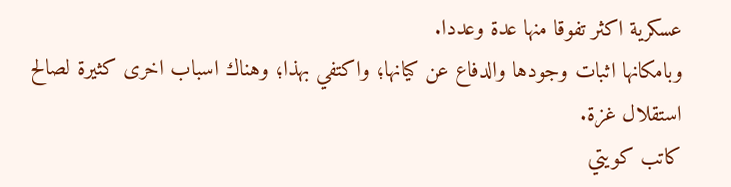عسكرية اكثر تفوقا منها عدة وعددا.
وبامكانها اثبات وجودها والدفاع عن كيانها؛ واكتفي بهذا؛ وهناك اسباب اخرى كثيرة لصالح استقلال غزة.
كاتب كويتي